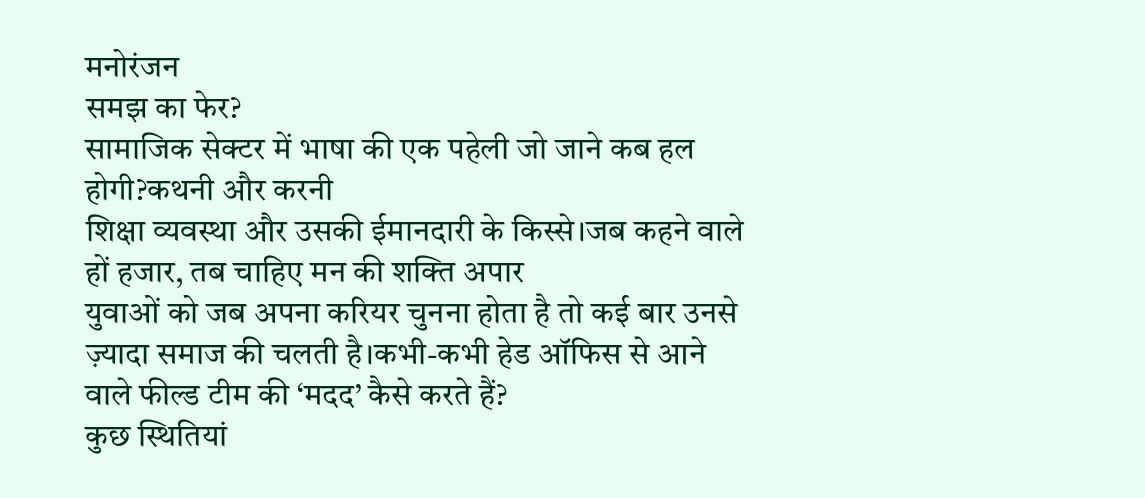मनोरंजन
समझ का फेर?
सामाजिक सेक्टर में भाषा की एक पहेली जो जाने कब हल होगी?कथनी और करनी
शिक्षा व्यवस्था और उसकी ईमानदारी के किस्से।जब कहने वाले हों हजार, तब चाहिए मन की शक्ति अपार
युवाओं को जब अपना करियर चुनना होता है तो कई बार उनसे ज़्यादा समाज की चलती है।कभी-कभी हेड ऑफिस से आने वाले फील्ड टीम की ‘मदद’ कैसे करते हैं?
कुछ स्थितियां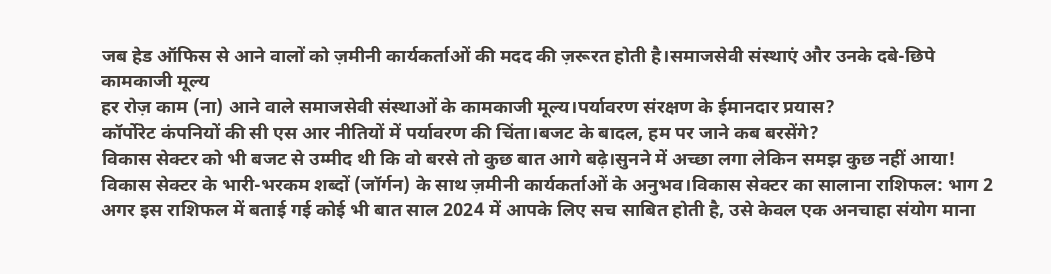जब हेड ऑफिस से आने वालों को ज़मीनी कार्यकर्ताओं की मदद की ज़रूरत होती है।समाजसेवी संस्थाएं और उनके दबे-छिपे कामकाजी मूल्य
हर रोज़ काम (ना) आने वाले समाजसेवी संस्थाओं के कामकाजी मूल्य।पर्यावरण संरक्षण के ईमानदार प्रयास?
कॉर्पोरेट कंपनियों की सी एस आर नीतियों में पर्यावरण की चिंता।बजट के बादल, हम पर जाने कब बरसेंगे?
विकास सेक्टर को भी बजट से उम्मीद थी कि वो बरसे तो कुछ बात आगे बढ़े।सुनने में अच्छा लगा लेकिन समझ कुछ नहीं आया!
विकास सेक्टर के भारी-भरकम शब्दों (जॉर्गन) के साथ ज़मीनी कार्यकर्ताओं के अनुभव।विकास सेक्टर का सालाना राशिफल: भाग 2
अगर इस राशिफल में बताई गई कोई भी बात साल 2024 में आपके लिए सच साबित होती है, उसे केवल एक अनचाहा संयोग माना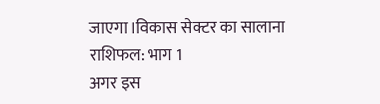जाएगा।विकास सेक्टर का सालाना राशिफल: भाग 1
अगर इस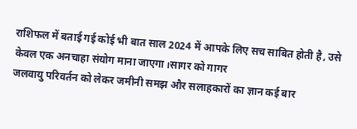राशिफल में बताई गई कोई भी बात साल 2024 में आपके लिए सच साबित होती है, उसे केवल एक अनचाहा संयोग माना जाएगा।सागर को गागर
जलवायु परिवर्तन को लेकर जमीनी समझ और सलाहकारों का ज्ञान कई बार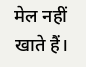मेल नहीं खाते हैं।